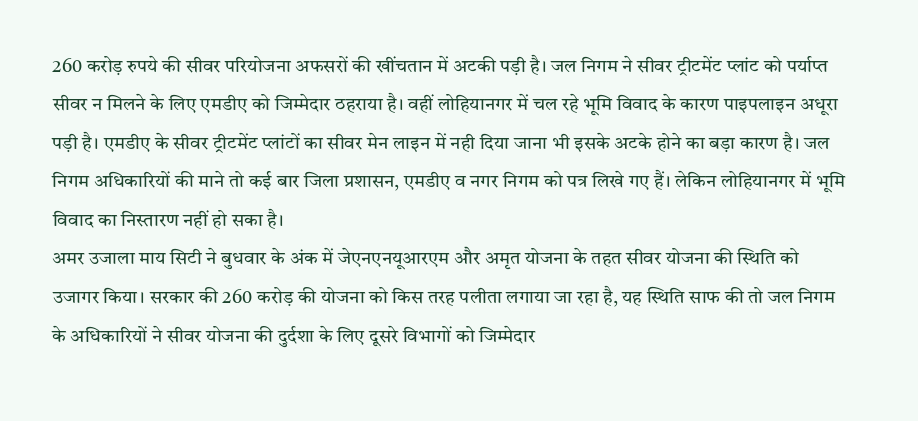260 करोड़ रुपये की सीवर परियोजना अफसरों की खींचतान में अटकी पड़ी है। जल निगम ने सीवर ट्रीटमेंट प्लांट को पर्याप्त सीवर न मिलने के लिए एमडीए को जिम्मेदार ठहराया है। वहीं लोहियानगर में चल रहे भूमि विवाद के कारण पाइपलाइन अधूरा पड़ी है। एमडीए के सीवर ट्रीटमेंट प्लांटों का सीवर मेन लाइन में नही दिया जाना भी इसके अटके होने का बड़ा कारण है। जल निगम अधिकारियों की माने तो कई बार जिला प्रशासन, एमडीए व नगर निगम को पत्र लिखे गए हैं। लेकिन लोहियानगर में भूमि विवाद का निस्तारण नहीं हो सका है।
अमर उजाला माय सिटी ने बुधवार के अंक में जेएनएनयूआरएम और अमृत योजना के तहत सीवर योजना की स्थिति को उजागर किया। सरकार की 260 करोड़ की योजना को किस तरह पलीता लगाया जा रहा है, यह स्थिति साफ की तो जल निगम के अधिकारियों ने सीवर योजना की दुर्दशा के लिए दूसरे विभागों को जिम्मेदार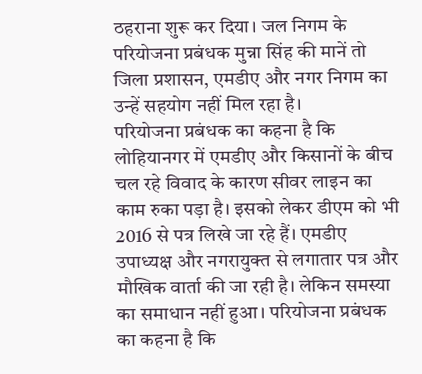ठहराना शुरू कर दिया। जल निगम के परियोजना प्रबंधक मुन्ना सिंह की मानें तो जिला प्रशासन, एमडीए और नगर निगम का उन्हें सहयोग नहीं मिल रहा है।
परियोजना प्रबंधक का कहना है कि लोहियानगर में एमडीए और किसानों के बीच चल रहे विवाद के कारण सीवर लाइन का काम रुका पड़ा है। इसको लेकर डीएम को भी 2016 से पत्र लिखे जा रहे हैं। एमडीए उपाध्यक्ष और नगरायुक्त से लगातार पत्र और मौखिक वार्ता की जा रही है। लेकिन समस्या का समाधान नहीं हुआ। परियोजना प्रबंधक का कहना है कि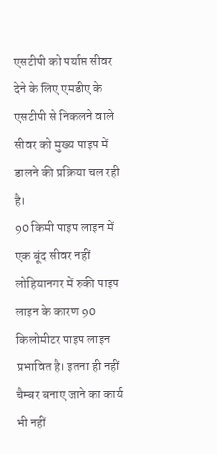एसटीपी को पर्याप्त सीवर देने के लिए एमडीए के एसटीपी से निकलने वाले सीवर को मुख्य पाइप में डालने की प्रक्रिया चल रही है।
90 किमी पाइप लाइन में एक बूंद सीवर नहीं
लोहियानगर में रुकी पाइप लाइन के कारण 90 किलोमीटर पाइप लाइन प्रभावित है। इतना ही नहीं चैम्बर बनाए जाने का कार्य भी नहीं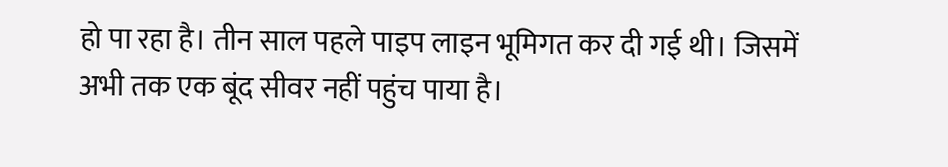हो पा रहा है। तीन साल पहले पाइप लाइन भूमिगत कर दी गई थी। जिसमें अभी तक एक बूंद सीवर नहीं पहुंच पाया है।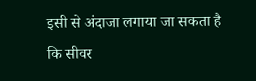इसी से अंदाजा लगाया जा सकता है कि सीवर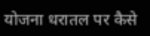योजना धरातल पर कैसे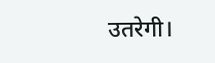उतरेगी।